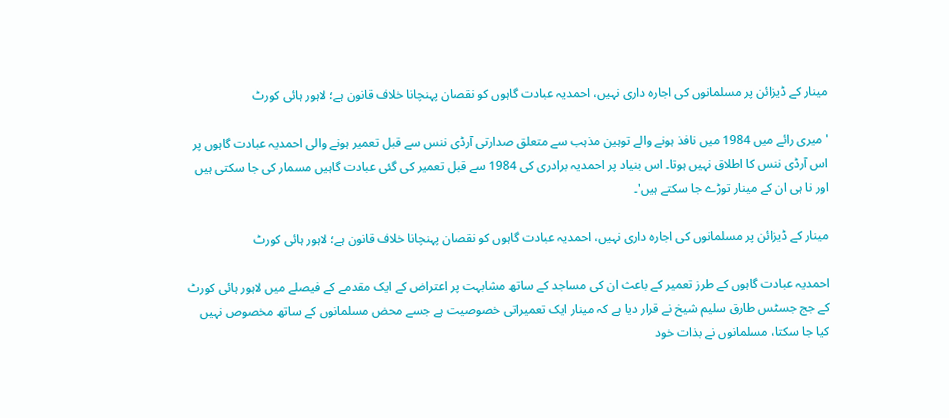مینار کے ڈیزائن پر مسلمانوں کی اجارہ داری نہیں، احمدیہ عبادت گاہوں کو نقصان پہنچانا خلاف قانون ہے؛ لاہور ہائی کورٹ

'میری رائے میں 1984 میں نافذ ہونے والے توہین مذہب سے متعلق صدارتی آرڈی ننس سے قبل تعمیر ہونے والی احمدیہ عبادت گاہوں پر اس آرڈی ننس کا اطلاق نہیں ہوتا۔ اس بنیاد پر احمدیہ برادری کی 1984 سے قبل تعمیر کی گئی عبادت گاہیں مسمار کی جا سکتی ہیں اور نا ہی ان کے مینار توڑے جا سکتے ہیں'۔

مینار کے ڈیزائن پر مسلمانوں کی اجارہ داری نہیں، احمدیہ عبادت گاہوں کو نقصان پہنچانا خلاف قانون ہے؛ لاہور ہائی کورٹ

احمدیہ عبادت گاہوں کے طرز تعمیر کے باعث ان کی مساجد کے ساتھ مشابہت پر اعتراض کے ایک مقدمے کے فیصلے میں لاہور ہائی کورٹ کے جج جسٹس طارق سلیم شیخ نے قرار دیا ہے کہ مینار ایک تعمیراتی خصوصیت ہے جسے محض مسلمانوں کے ساتھ مخصوص نہیں کیا جا سکتا، مسلمانوں نے بذات خود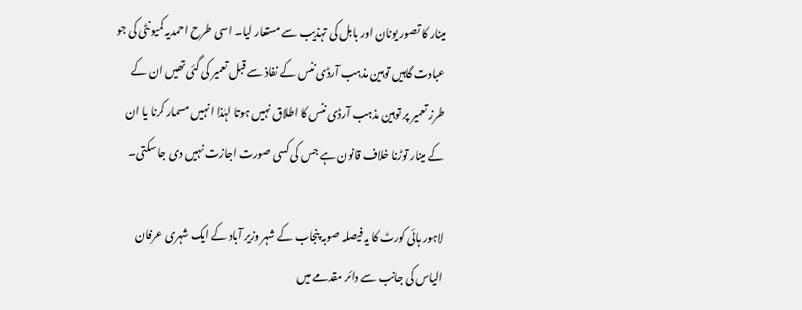مینار کا تصور یونان اور بابل کی تہذیب سے مستعار لیا۔ اسی طرح احمدیہ کمیونٹی کی جو عبادت گاہیں توہین مذہب آرڈی ننس کے نفاذ سے قبل تعمیر کی گئی تھیں ان کے طرز تعمیر پر توہین مذہب آرڈی ننس کا اطلاق نہیں ہوتا لہٰذا انہیں مسمار کرنا یا ان کے مینار توڑنا خلاف قانون ہے جس کی کسی صورت اجازت نہیں دی جا سکتی۔

لاہور ہائی کورٹ کا یہ فیصلہ صوبہ پنجاب کے شہر وزیر آباد کے ایک شہری عرفان الیاس کی جانب سے دائر مقدمے میں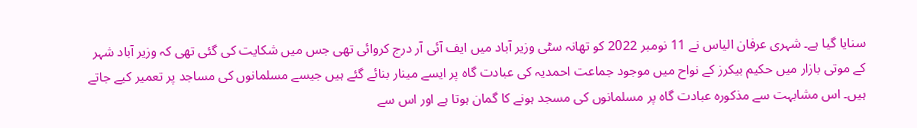سنایا گیا ہے۔ شہری عرفان الیاس نے 11 نومبر 2022 کو تھانہ سٹی وزیر آباد میں ایف آئی آر درج کروائی تھی جس میں شکایت کی گئی تھی کہ وزیر آباد شہر کے موتی بازار میں حکیم بیکرز کے نواح میں موجود جماعت احمدیہ کی عبادت گاہ پر ایسے مینار بنائے گئے ہیں جیسے مسلمانوں کی مساجد پر تعمیر کیے جاتے ہیں۔ اس مشابہت سے مذکورہ عبادت گاہ پر مسلمانوں کی مسجد ہونے کا گمان ہوتا ہے اور اس سے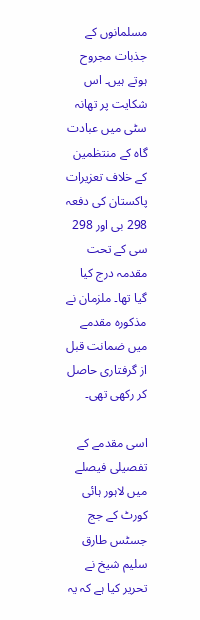مسلمانوں کے جذبات مجروح ہوتے ہیں۔ اس شکایت پر تھانہ سٹی میں عبادت گاہ کے منتظمین کے خلاف تعزیرات پاکستان کی دفعہ 298 بی اور 298 سی کے تحت مقدمہ درج کیا گیا تھا۔ ملزمان نے مذکورہ مقدمے میں ضمانت قبل از گرفتاری حاصل کر رکھی تھی۔

اسی مقدمے کے تفصیلی فیصلے میں لاہور ہائی کورٹ کے جج جسٹس طارق سلیم شیخ نے تحریر کیا ہے کہ یہ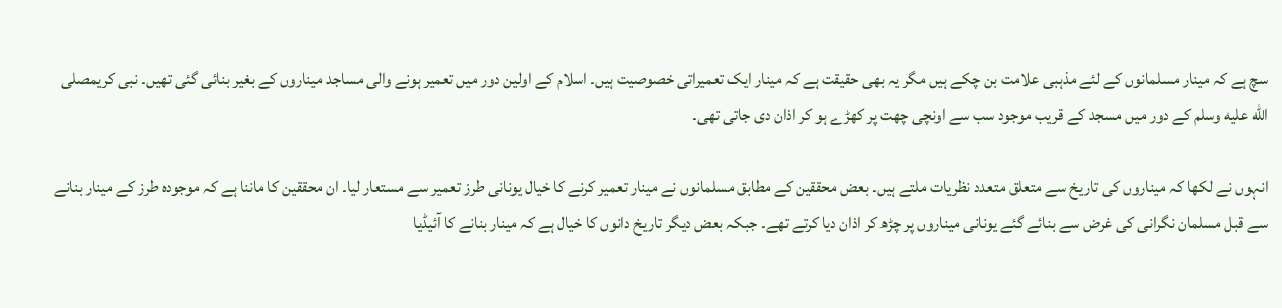سچ ہے کہ مینار مسلمانوں کے لئے مذہبی علامت بن چکے ہیں مگر یہ بھی حقیقت ہے کہ مینار ایک تعمیراتی خصوصیت ہیں۔ اسلام کے اولین دور میں تعمیر ہونے والی مساجد میناروں کے بغیر بنائی گئی تھیں۔ نبی کریمصلى الله عليه وسلم کے دور میں مسجد کے قریب موجود سب سے اونچی چھت پر کھڑے ہو کر اذان دی جاتی تھی۔

انہوں نے لکھا کہ میناروں کی تاریخ سے متعلق متعدد نظریات ملتے ہیں۔ بعض محققین کے مطابق مسلمانوں نے مینار تعمیر کرنے کا خیال یونانی طرز تعمیر سے مستعار لیا۔ ان محققین کا ماننا ہے کہ موجودہ طرز کے مینار بنانے سے قبل مسلمان نگرانی کی غرض سے بنائے گئے یونانی میناروں پر چڑھ کر اذان دیا کرتے تھے۔ جبکہ بعض دیگر تاریخ دانوں کا خیال ہے کہ مینار بنانے کا آئیڈیا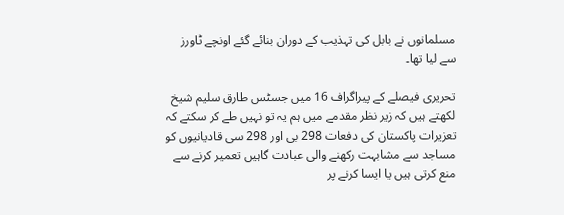مسلمانوں نے بابل کی تہذیب کے دوران بنائے گئے اونچے ٹاورز سے لیا تھا۔

تحریری فیصلے کے پیراگراف 16 میں جسٹس طارق سلیم شیخ لکھتے ہیں کہ زیر نظر مقدمے میں ہم یہ تو نہیں طے کر سکتے کہ تعزیرات پاکستان کی دفعات 298 بی اور 298 سی قادیانیوں کو مساجد سے مشابہت رکھنے والی عبادت گاہیں تعمیر کرنے سے منع کرتی ہیں یا ایسا کرنے پر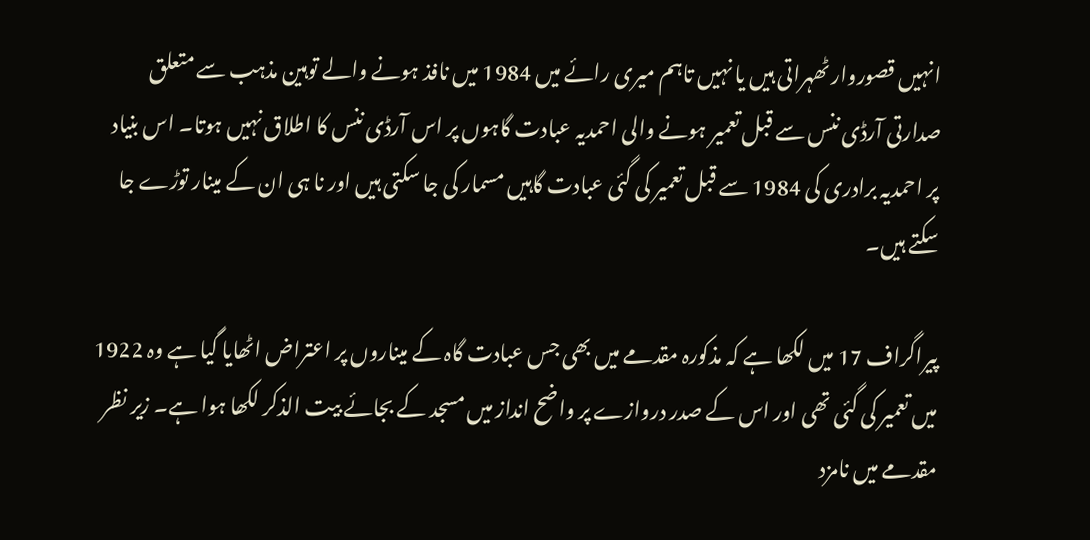انہیں قصوروار ٹھہراتی ہیں یا نہیں تاہم میری رائے میں 1984 میں نافذ ہونے والے توہین مذہب سے متعلق صدارتی آرڈی ننس سے قبل تعمیر ہونے والی احمدیہ عبادت گاہوں پر اس آرڈی ننس کا اطلاق نہیں ہوتا۔ اس بنیاد پر احمدیہ برادری کی 1984 سے قبل تعمیر کی گئی عبادت گاہیں مسمار کی جا سکتی ہیں اور نا ہی ان کے مینار توڑے جا سکتے ہیں۔

پیراگراف 17 میں لکھا ہے کہ مذکورہ مقدمے میں بھی جس عبادت گاہ کے میناروں پر اعتراض اٹھایا گیا ہے وہ 1922 میں تعمیر کی گئی تھی اور اس کے صدر دروازے پر واضح انداز میں مسجد کے بجائے بیت الذکر لکھا ہوا ہے۔ زیر نظر مقدمے میں نامزد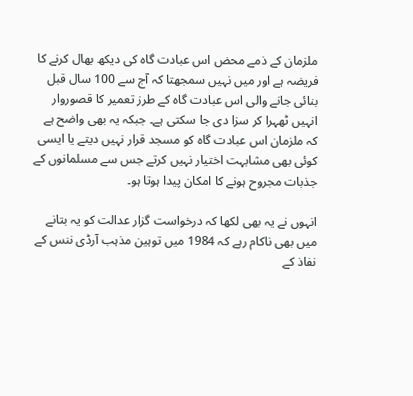ملزمان کے ذمے محض اس عبادت گاہ کی دیکھ بھال کرنے کا فریضہ ہے اور میں نہیں سمجھتا کہ آج سے 100 سال قبل بنائی جانے والی اس عبادت گاہ کے طرز تعمیر کا قصوروار انہیں ٹھہرا کر سزا دی جا سکتی ہے۔ جبکہ یہ بھی واضح ہے کہ ملزمان اس عبادت گاہ کو مسجد قرار نہیں دیتے یا ایسی کوئی بھی مشابہت اختیار نہیں کرتے جس سے مسلمانوں کے جذبات مجروح ہونے کا امکان پیدا ہوتا ہو۔

انہوں نے یہ بھی لکھا کہ درخواست گزار عدالت کو یہ بتانے میں بھی ناکام رہے کہ 1984 میں توہین مذہب آرڈی ننس کے نفاذ کے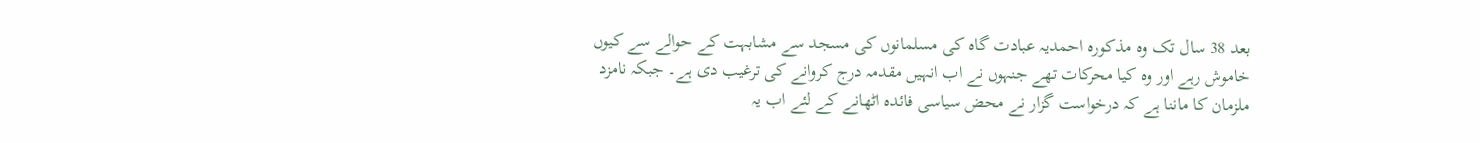بعد 38 سال تک وہ مذکورہ احمدیہ عبادت گاہ کی مسلمانوں کی مسجد سے مشابہت کے حوالے سے کیوں خاموش رہے اور وہ کیا محرکات تھے جنہوں نے اب انہیں مقدمہ درج کروانے کی ترغیب دی ہے۔ جبکہ نامزد ملزمان کا ماننا ہے کہ درخواست گزار نے محض سیاسی فائدہ اٹھانے کے لئے اب یہ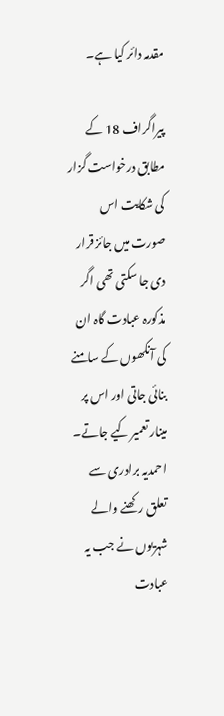مقدمہ دائر کیا ہے۔

پیراگراف 18 کے مطابق درخواست گزار کی شکایت اس صورت میں جائز قرار دی جا سکتی تھی اگر مذکورہ عبادت گاہ ان کی آنکھوں کے سامنے بنائی جاتی اور اس پر مینار تعمیر کیے جاتے۔ احمدیہ برادری سے تعلق رکھنے والے شہریوں نے جب یہ عبادت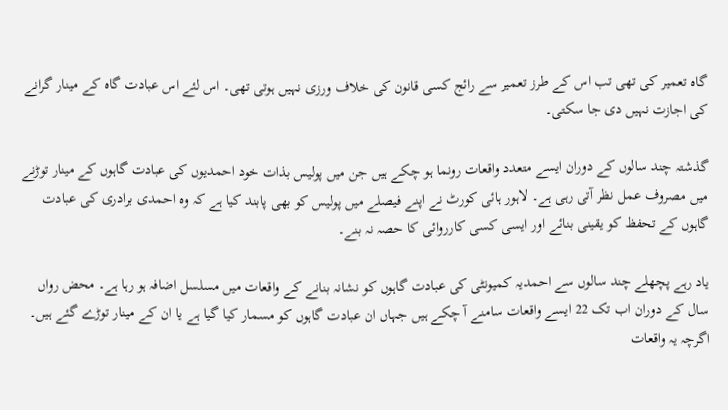گاہ تعمیر کی تھی تب اس کے طرز تعمیر سے رائج کسی قانون کی خلاف ورزی نہیں ہوتی تھی۔ اس لئے اس عبادت گاہ کے مینار گرانے کی اجازت نہیں دی جا سکتی۔

گذشتہ چند سالوں کے دوران ایسے متعدد واقعات رونما ہو چکے ہیں جن میں پولیس بذات خود احمدیوں کی عبادت گاہوں کے مینار توڑنے میں مصروف عمل نظر آتی رہی ہے۔ لاہور ہائی کورٹ نے اپنے فیصلے میں پولیس کو بھی پابند کیا ہے کہ وہ احمدی برادری کی عبادت گاہوں کے تحفظ کو یقینی بنائے اور ایسی کسی کارروائی کا حصہ نہ بنے۔

یاد رہے پچھلے چند سالوں سے احمدیہ کمیونٹی کی عبادت گاہوں کو نشانہ بنانے کے واقعات میں مسلسل اضافہ ہو رہا ہے۔ محض رواں سال کے دوران اب تک 22 ایسے واقعات سامنے آ چکے ہیں جہاں ان عبادت گاہوں کو مسمار کیا گیا ہے یا ان کے مینار توڑے گئے ہیں۔ اگرچہ یہ واقعات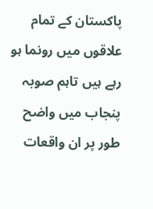پاکستان کے تمام علاقوں میں رونما ہو رہے ہیں تاہم صوبہ پنجاب میں واضح طور پر ان واقعات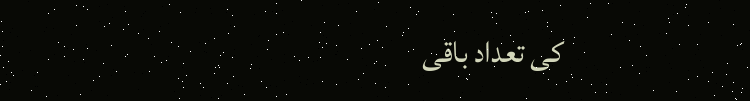کی تعداد باقی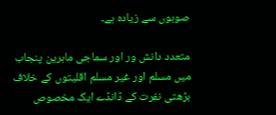صوبوں سے زیادہ ہے۔

متعدد دانش ور اور سماجی ماہرین پنجاب میں مسلم اور غیر مسلم اقلیتوں کے خلاف بڑھتی نفرت کے ڈانڈے ایک مخصوص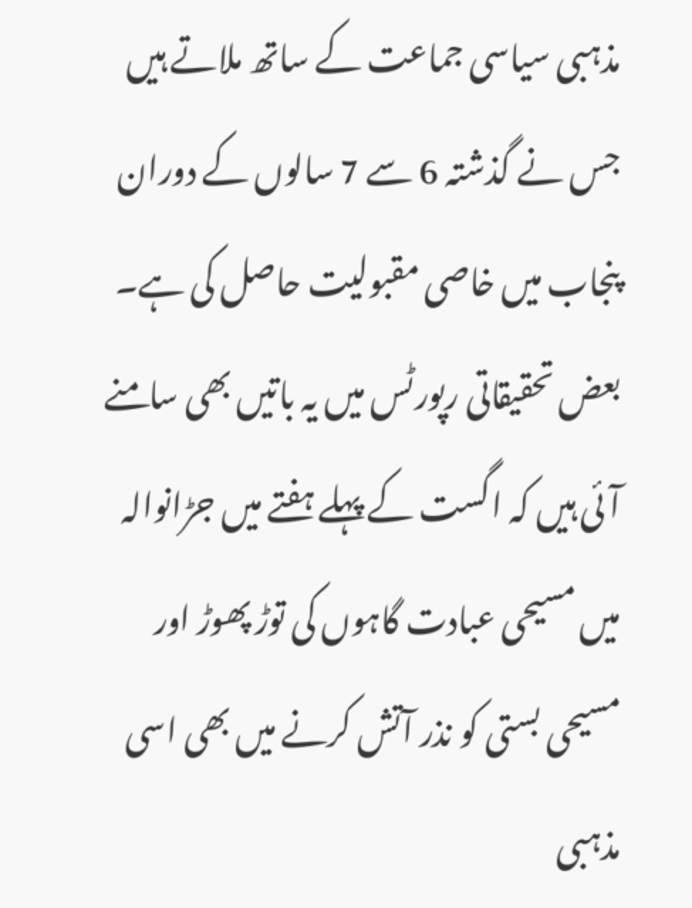مذہبی سیاسی جماعت کے ساتھ ملاتے ہیں جس نے گذشتہ 6 سے 7 سالوں کے دوران پنجاب میں خاصی مقبولیت حاصل کی ہے۔ بعض تحقیقاتی رپورٹس میں یہ باتیں بھی سامنے آئی ہیں کہ اگست کے پہلے ہفتے میں جڑانوالہ میں مسیحی عبادت گاہوں کی توڑ پھوڑ اور مسیحی بستی کو نذر آتش کرنے میں بھی اسی مذہبی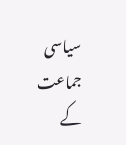سیاسی جماعت کے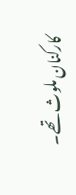کارکنان ملوث تھے۔